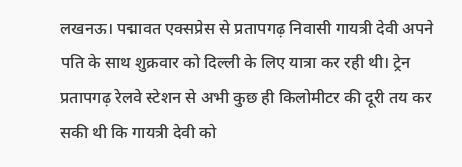लखनऊ। पद्मावत एक्सप्रेस से प्रतापगढ़ निवासी गायत्री देवी अपने पति के साथ शुक्रवार को दिल्ली के लिए यात्रा कर रही थी। ट्रेन प्रतापगढ़ रेलवे स्टेशन से अभी कुछ ही किलोमीटर की दूरी तय कर सकी थी कि गायत्री देवी को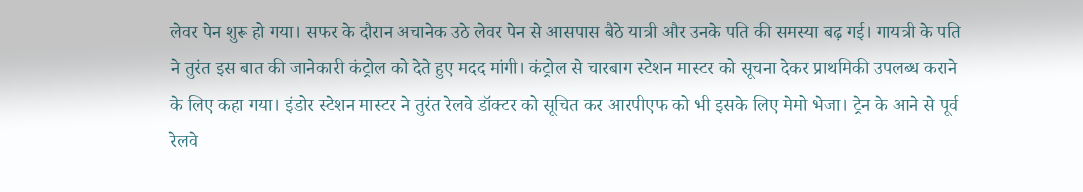लेवर पेन शुरू हो गया। सफर के दौरान अचानेक उठे लेवर पेन से आसपास बैठे यात्री और उनके पति की समस्या बढ़ गई। गायत्री के पति ने तुरंत इस बात की जानेकारी कंट्रोल को देते हुए मदद मांगी। कंट्रोल से चारबाग स्टेशन मास्टर को सूचना देकर प्राथमिकी उपलब्ध कराने के लिए कहा गया। इंडोर स्टेशन मास्टर ने तुरंत रेलवे डॉक्टर को सूचित कर आरपीएफ को भी इसके लिए मेमो भेजा। ट्रेन के आने से पूर्व रेलवे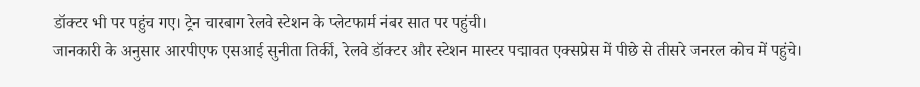डॉक्टर भी पर पहुंच गए। ट्रेन चारबाग रेलवे स्टेशन के प्लेटफार्म नंबर सात पर पहुंची।
जानकारी के अनुसार आरपीएफ एसआई सुनीता तिर्की, रेलवे डॉक्टर और स्टेशन मास्टर पद्मावत एक्सप्रेस में पीछे से तीसरे जनरल कोच में पहुंचे।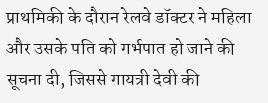प्राथमिकी के दौरान रेलवे डॉक्टर ने महिला और उसके पति को गर्भपात हो जाने की सूचना दी, जिससे गायत्री देवी की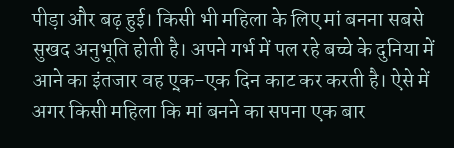पीड़ा और बढ़ हुई। किसी भी महिला के लिए मां बनना सबसे सुखद अनुभूति होती है। अपने गर्भ में पल रहे बच्चे के दुनिया में आने का इंतजार वह ए्क-एक दिन काट कर करती है। ऐसे में अगर किसी महिला कि मां बनने का सपना एक बार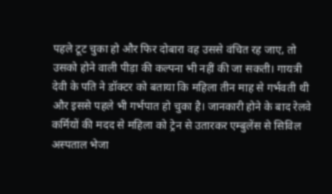पहले टूट चुका हो और फिर दोबारा वह उससे वंचित रह जाए, तो उसको होने वाली पीड़ा की कल्पना भी नहीं की जा सकती। गायत्री देवी के पति ने डॉक्टर को बताया कि महिला तीन माह से गर्भवती थी और इससे पहले भी गर्भपात हो चुका है। जानकारी होने के बाद रेलवे कर्मियों की मदद से महिला को ट्रेन से उतारकर एम्बुलेंस से सिविल अस्पताल भेजा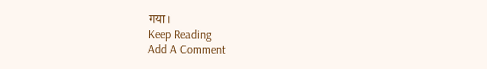गया।
Keep Reading
Add A Comment